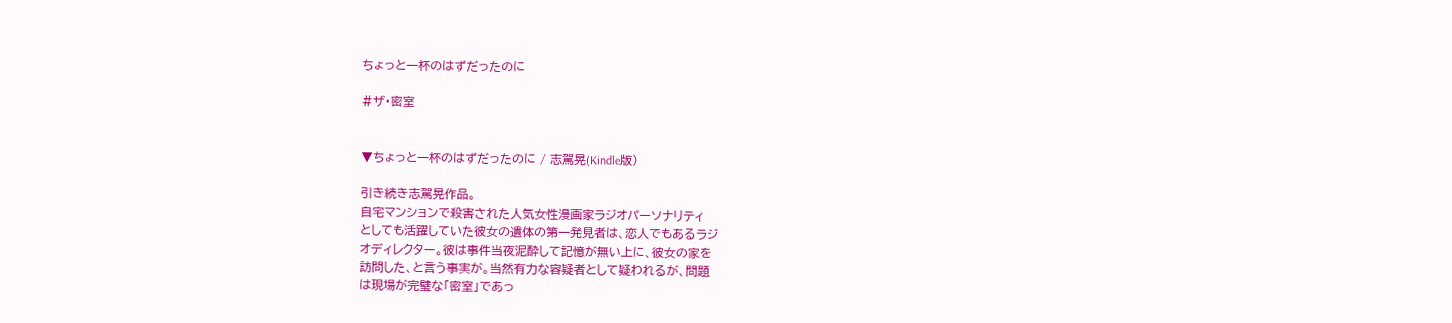ちょっと一杯のはずだったのに

#ザ・密室


▼ちょっと一杯のはずだったのに / 志駕晃(Kindle版)

引き続き志駕晃作品。
自宅マンションで殺害された人気女性漫画家ラジオパーソナリティ
としても活躍していた彼女の遺体の第一発見者は、恋人でもあるラジ
オディレクター。彼は事件当夜泥酔して記憶が無い上に、彼女の家を
訪問した、と言う事実が。当然有力な容疑者として疑われるが、問題
は現場が完璧な「密室」であっ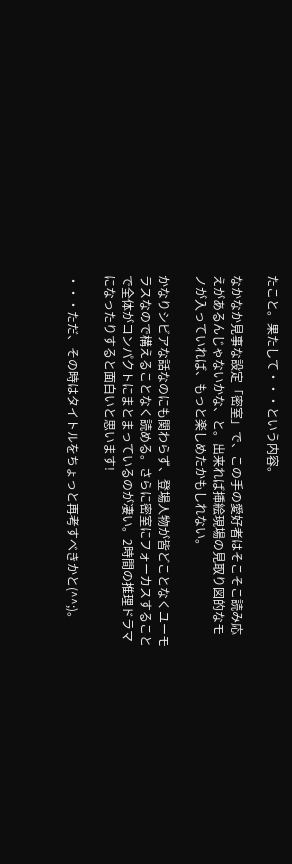たこと。果たして・・・という内容。

なかなか見事な設定「密室」で、この手の愛好者はそこそこ読み応
えがあるんじゃないかな、と。出来れば挿絵現場の見取り図的なモ
ノが入っていれば、もっと楽しめたかもしれない。

かなりシビアな話なのにも関わらず、登場人物が皆どことなくユーモ
ラスなので構えることなく読める。さらに密室にフォーカスすること
で全体がコンパクトにまとまっているのが凄い。2時間の推理ドラマ
になったりすると面白いと思います!

・・・ただ、その時はタイトルをちょっと再考すべきかと(^^;)。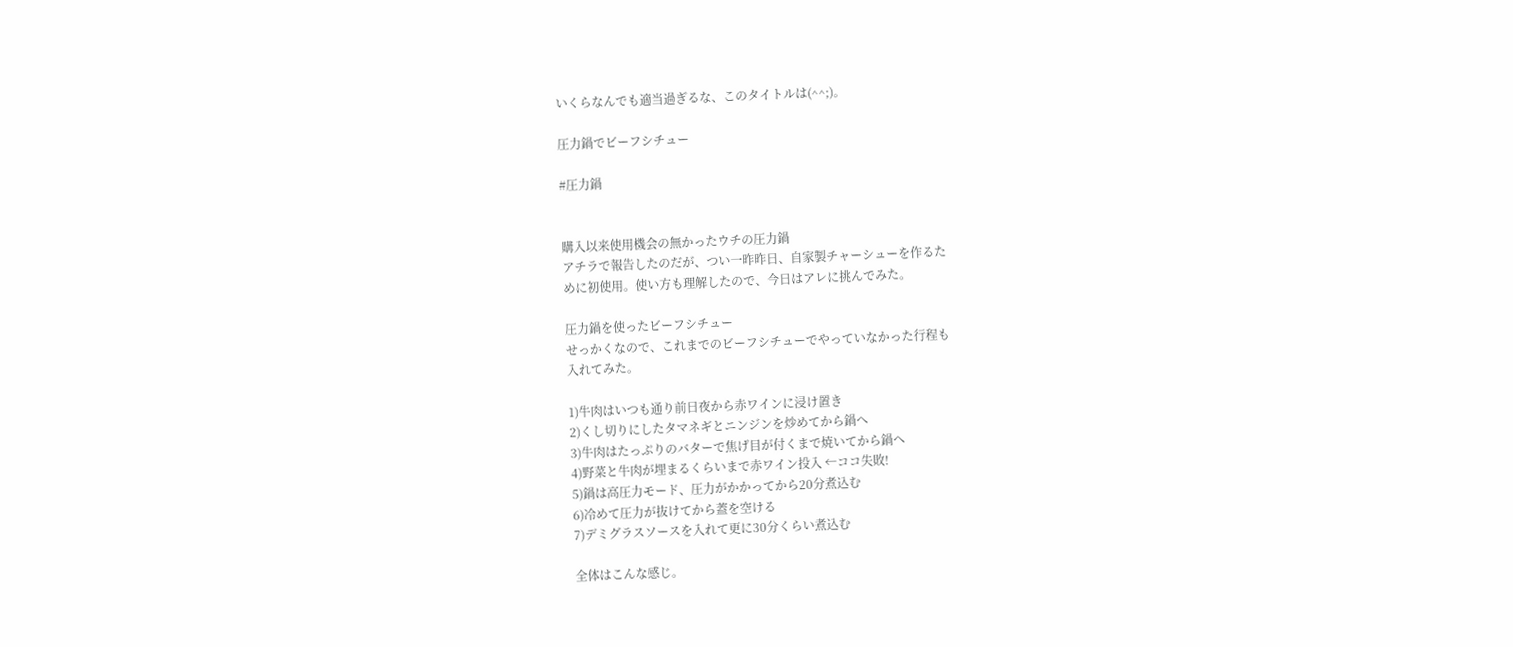いくらなんでも適当過ぎるな、このタイトルは(^^;)。

圧力鍋でビーフシチュー

#圧力鍋


購入以来使用機会の無かったウチの圧力鍋
アチラで報告したのだが、つい一昨昨日、自家製チャーシューを作るた
めに初使用。使い方も理解したので、今日はアレに挑んでみた。

圧力鍋を使ったビーフシチュー
せっかくなので、これまでのビーフシチューでやっていなかった行程も
入れてみた。

1)牛肉はいつも通り前日夜から赤ワインに浸け置き
2)くし切りにしたタマネギとニンジンを炒めてから鍋へ
3)牛肉はたっぷりのバターで焦げ目が付くまで焼いてから鍋へ
4)野菜と牛肉が埋まるくらいまで赤ワイン投入 ←ココ失敗!
5)鍋は高圧力モード、圧力がかかってから20分煮込む
6)冷めて圧力が抜けてから蓋を空ける
7)デミグラスソースを入れて更に30分くらい煮込む

全体はこんな感じ。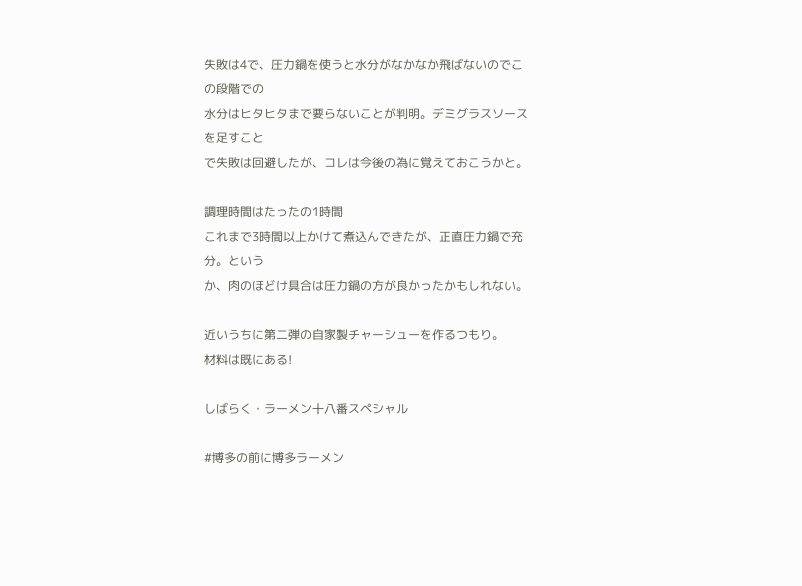失敗は4で、圧力鍋を使うと水分がなかなか飛ばないのでこの段階での
水分はヒタヒタまで要らないことが判明。デミグラスソースを足すこと
で失敗は回避したが、コレは今後の為に覚えておこうかと。

調理時間はたったの1時間
これまで3時間以上かけて煮込んできたが、正直圧力鍋で充分。という
か、肉のほどけ具合は圧力鍋の方が良かったかもしれない。

近いうちに第二弾の自家製チャーシューを作るつもり。
材料は既にある!

しばらく・ラーメン十八番スペシャル

#博多の前に博多ラーメン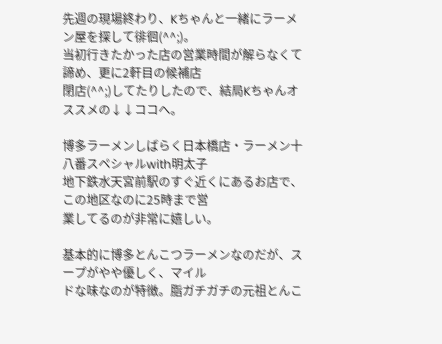先週の現場終わり、Kちゃんと一緒にラーメン屋を探して徘徊(^^;)。
当初行きたかった店の営業時間が解らなくて諦め、更に2軒目の候補店
閉店(^^;)してたりしたので、結局Kちゃんオススメの↓↓ココへ。

博多ラーメンしばらく日本橋店・ラーメン十八番スペシャルwith明太子
地下鉄水天宮前駅のすぐ近くにあるお店で、この地区なのに25時まで営
業してるのが非常に嬉しい。

基本的に博多とんこつラーメンなのだが、スープがやや優しく、マイル
ドな味なのが特徴。脂ガチガチの元祖とんこ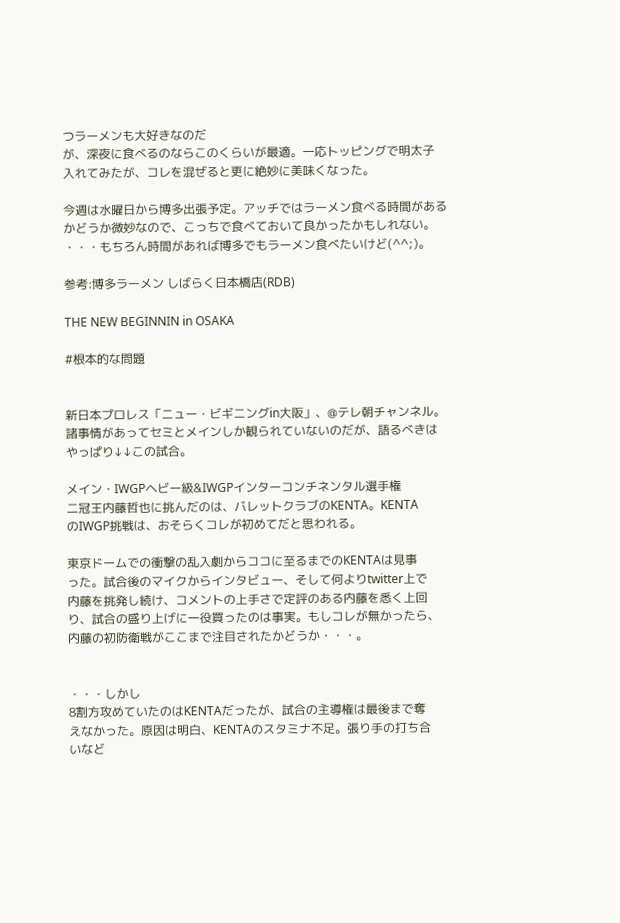つラーメンも大好きなのだ
が、深夜に食べるのならこのくらいが最適。一応トッピングで明太子
入れてみたが、コレを混ぜると更に絶妙に美味くなった。

今週は水曜日から博多出張予定。アッチではラーメン食べる時間がある
かどうか微妙なので、こっちで食べておいて良かったかもしれない。
・・・もちろん時間があれば博多でもラーメン食べたいけど(^^;)。

参考:博多ラーメン しばらく日本橋店(RDB)

THE NEW BEGINNIN in OSAKA

#根本的な問題


新日本プロレス「ニュー・ビギニングin大阪」、@テレ朝チャンネル。
諸事情があってセミとメインしか観られていないのだが、語るべきは
やっぱり↓↓この試合。

メイン・IWGPヘビー級&IWGPインターコンチネンタル選手権
二冠王内藤哲也に挑んだのは、バレットクラブのKENTA。KENTA
のIWGP挑戦は、おそらくコレが初めてだと思われる。

東京ドームでの衝撃の乱入劇からココに至るまでのKENTAは見事
った。試合後のマイクからインタビュー、そして何よりtwitter上で
内藤を挑発し続け、コメントの上手さで定評のある内藤を悉く上回
り、試合の盛り上げに一役買ったのは事実。もしコレが無かったら、
内藤の初防衛戦がここまで注目されたかどうか・・・。


・・・しかし
8割方攻めていたのはKENTAだったが、試合の主導権は最後まで奪
えなかった。原因は明白、KENTAのスタミナ不足。張り手の打ち合
いなど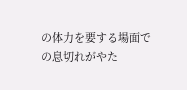の体力を要する場面での息切れがやた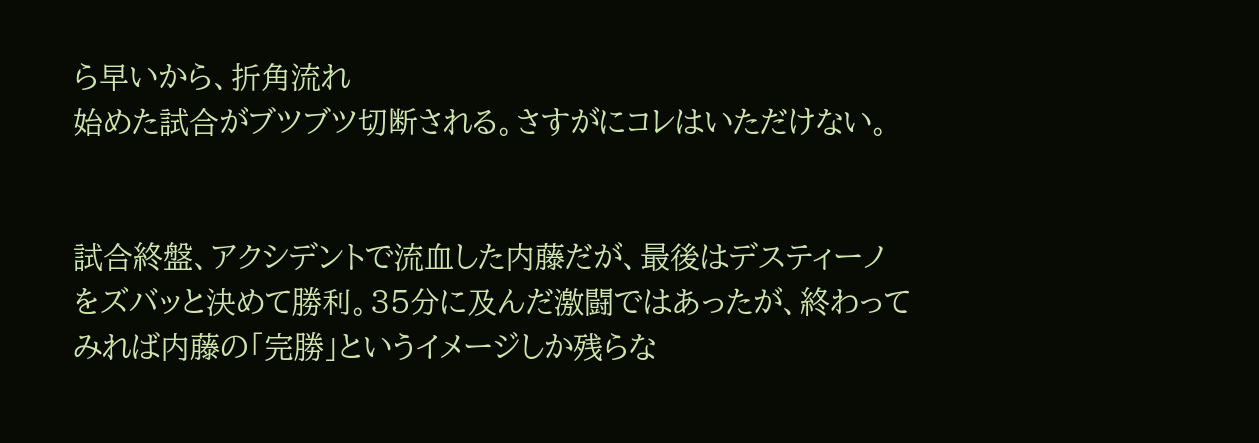ら早いから、折角流れ
始めた試合がブツブツ切断される。さすがにコレはいただけない。


試合終盤、アクシデントで流血した内藤だが、最後はデスティーノ
をズバッと決めて勝利。35分に及んだ激闘ではあったが、終わって
みれば内藤の「完勝」というイメージしか残らな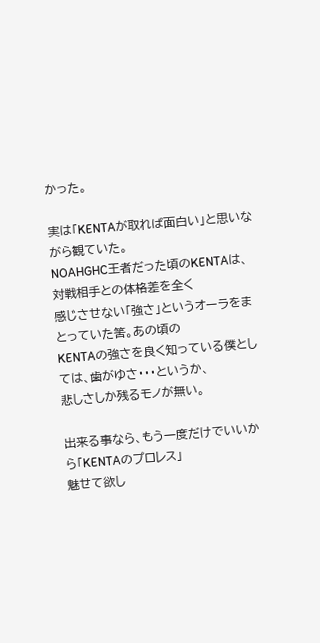かった。

実は「KENTAが取れば面白い」と思いながら観ていた。
NOAHGHC王者だった頃のKENTAは、対戦相手との体格差を全く
感じさせない「強さ」というオーラをまとっていた筈。あの頃の
KENTAの強さを良く知っている僕としては、歯がゆさ・・・というか、
悲しさしか残るモノが無い。

出来る事なら、もう一度だけでいいから「KENTAのプロレス」
魅せて欲し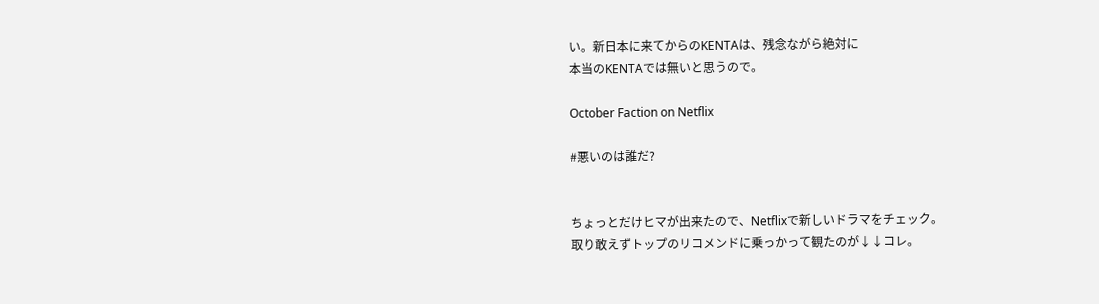い。新日本に来てからのKENTAは、残念ながら絶対に
本当のKENTAでは無いと思うので。

October Faction on Netflix

#悪いのは誰だ?


ちょっとだけヒマが出来たので、Netflixで新しいドラマをチェック。
取り敢えずトップのリコメンドに乗っかって観たのが↓↓コレ。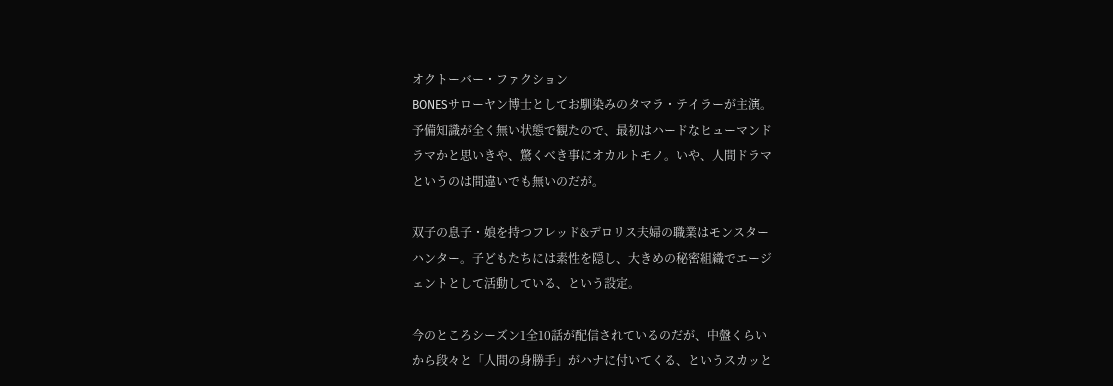オクトーバー・ファクション
BONESサローヤン博士としてお馴染みのタマラ・テイラーが主演。
予備知識が全く無い状態で観たので、最初はハードなヒューマンド
ラマかと思いきや、驚くべき事にオカルトモノ。いや、人間ドラマ
というのは間違いでも無いのだが。

双子の息子・娘を持つフレッド&デロリス夫婦の職業はモンスター
ハンター。子どもたちには素性を隠し、大きめの秘密組織でエージ
ェントとして活動している、という設定。

今のところシーズン1全10話が配信されているのだが、中盤くらい
から段々と「人間の身勝手」がハナに付いてくる、というスカッと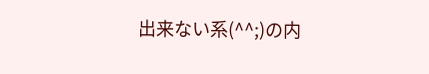出来ない系(^^;)の内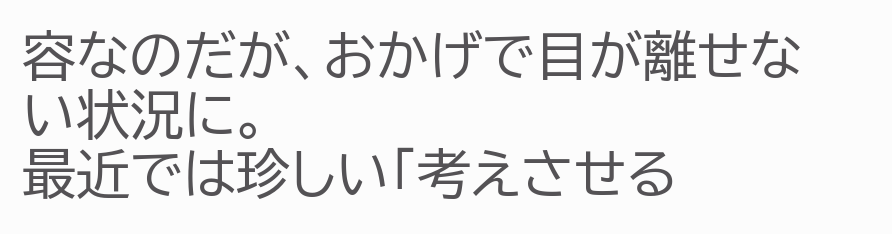容なのだが、おかげで目が離せない状況に。
最近では珍しい「考えさせる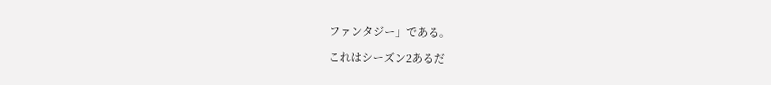ファンタジー」である。

これはシーズン2あるだ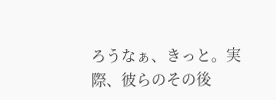ろうなぁ、きっと。実際、彼らのその後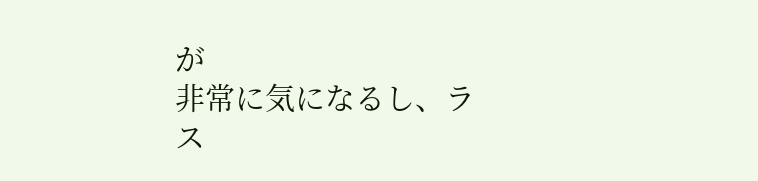が
非常に気になるし、ラス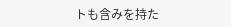トも含みを持た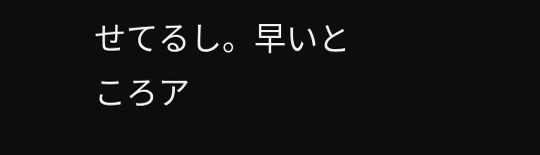せてるし。早いところア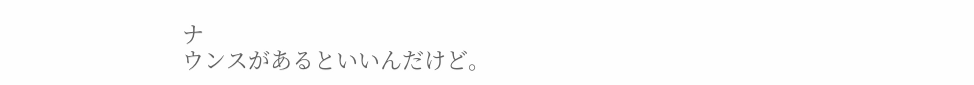ナ
ウンスがあるといいんだけど。